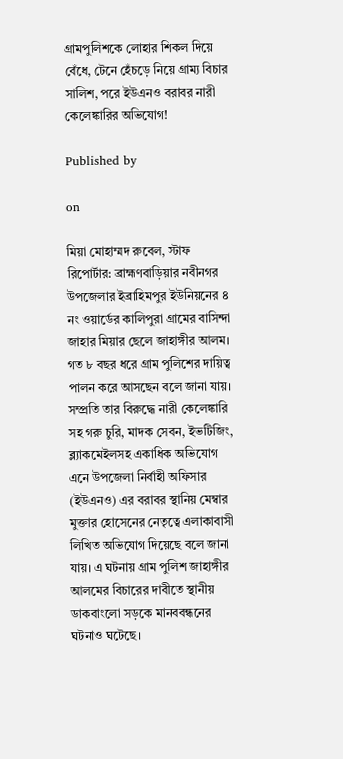গ্রামপুলিশকে লোহার শিকল দিয়ে বেঁধে, টেনে হেঁচড়ে নিয়ে গ্রাম্য বিচার সালিশ, পরে ইউএনও বরাবর নারী কেলেঙ্কারির অভিযোগ!

Published by

on

মিয়া মোহাম্মদ রুবেল, স্টাফ রিপোর্টার: ব্রাহ্মণবাড়িয়ার নবীনগর উপজেলার ইব্রাহিমপুর ইউনিয়নের ৪ নং ওয়ার্ডের কালিপুরা গ্রামের বাসিন্দা জাহার মিয়ার ছেলে জাহাঙ্গীর আলম। গত ৮ বছর ধরে গ্রাম পুলিশের দায়িত্ব পালন করে আসছেন বলে জানা যায়। সম্প্রতি তার বিরুদ্ধে নারী কেলেঙ্কারি সহ গরু চুরি, মাদক সেবন, ইভটিজিং, ব্ল্যাকমেইলসহ একাধিক অভিযোগ এনে উপজেলা নির্বাহী অফিসার (ইউএনও) এর বরাবর স্থানিয় মেম্বার মুক্তার হোসেনের নেতৃত্বে এলাকাবাসী লিখিত অভিযোগ দিয়েছে বলে জানা যায়। এ ঘটনায় গ্রাম পুলিশ জাহাঙ্গীর আলমের বিচারের দাবীতে স্থানীয় ডাকবাংলো সড়কে মানববন্ধনের ঘটনাও ঘটেছে।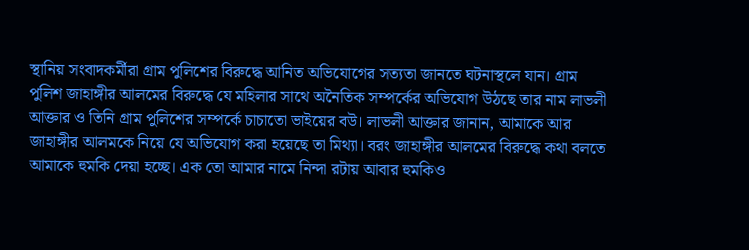স্থানিয় সংবাদকর্মীরা গ্রাম পুলিশের বিরুদ্ধে আনিত অভিযোগের সত্যতা জানতে ঘটনাস্থলে যান। গ্রাম পুলিশ জাহাঙ্গীর আলমের বিরুদ্ধে যে মহিলার সাথে অনৈতিক সম্পর্কের অভিযোগ উঠছে তার নাম লাভলী আক্তার ও তিনি গ্রাম পুলিশের সম্পর্কে চাচাতো ভাইয়ের বউ। লাভলী আক্তার জানান, আমাকে আর জাহাঙ্গীর আলমকে নিয়ে যে অভিযোগ করা হয়েছে তা মিথ্যা। বরং জাহাঙ্গীর আলমের বিরুদ্ধে কথা বলতে আমাকে হুমকি দেয়া হচ্ছে। এক তো আমার নামে নিন্দা রটায় আবার হুমকিও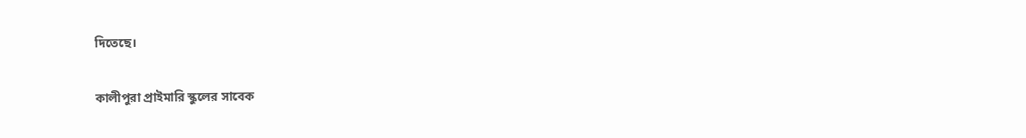দিতেছে।

কালীপুরা প্রাইমারি স্কুলের সাবেক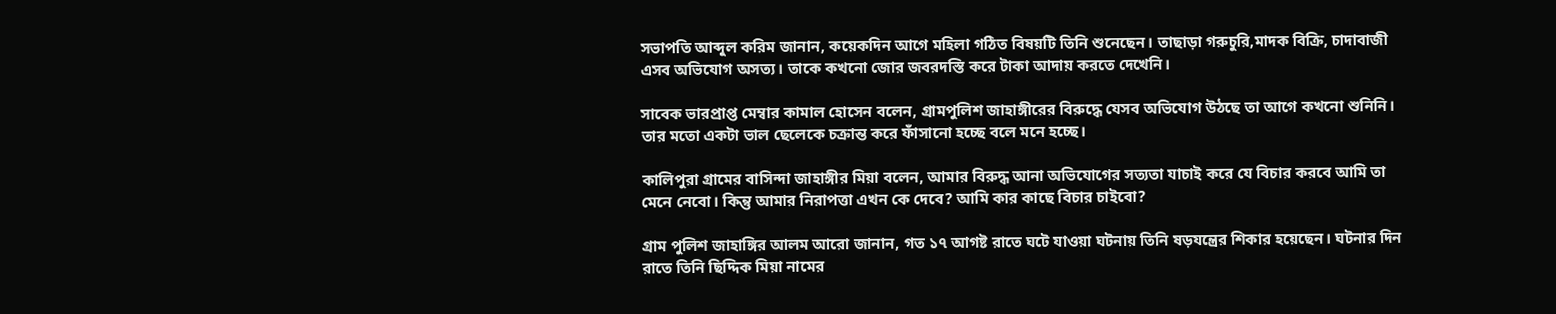সভাপতি আব্দুল করিম জানান, কয়েকদিন আগে মহিলা গঠিত বিষয়টি তিনি শুনেছেন। তাছাড়া গরুচুরি,মাদক বিক্রি, চাদাবাজী এসব অভিযোগ অসত্য। তাকে কখনো জোর জবরদস্তি করে টাকা আদায় করতে দেখেনি।

সাবেক ভারপ্রাপ্ত মেম্বার কামাল হোসেন বলেন, গ্রামপুলিশ জাহাঙ্গীরের বিরুদ্ধে যেসব অভিযোগ উঠছে তা আগে কখনো শুনিনি। তার মতো একটা ভাল ছেলেকে চক্রান্ত করে ফাঁসানো হচ্ছে বলে মনে হচ্ছে।

কালিপুরা গ্রামের বাসিন্দা জাহাঙ্গীর মিয়া বলেন, আমার বিরুদ্ধ আনা অভিযোগের সত্যতা যাচাই করে যে বিচার করবে আমি তা মেনে নেবো। কিন্তু আমার নিরাপত্তা এখন কে দেবে? আমি কার কাছে বিচার চাইবো?

গ্রাম পুলিশ জাহাঙ্গির আলম আরো জানান, গত ১৭ আগষ্ট রাতে ঘটে যাওয়া ঘটনায় তিনি ষড়যন্ত্রের শিকার হয়েছেন। ঘটনার দিন রাতে তিনি ছিদ্দিক মিয়া নামের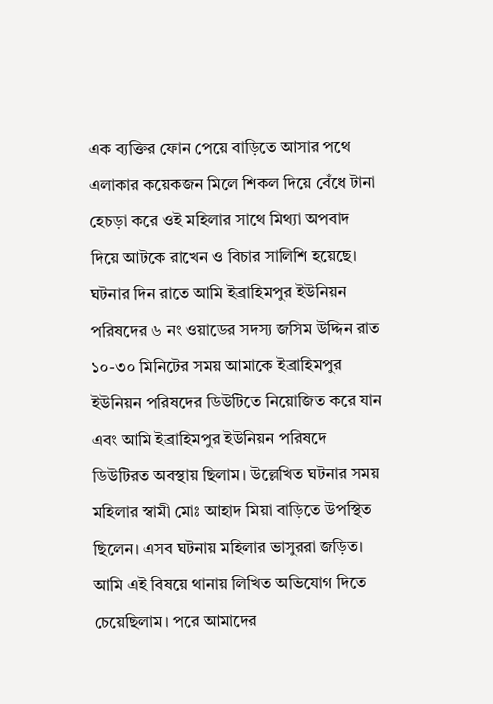এক ব্যক্তির ফোন পেয়ে বাড়িতে আসার পথে এলাকার কয়েকজন মিলে শিকল দিয়ে বেঁধে টানা হেচড়া করে ওই মহিলার সাথে মিথ্যা অপবাদ দিয়ে আটকে রাখেন ও বিচার সালিশি হয়েছে। ঘটনার দিন রাতে আমি ইব্রাহিমপুর ইউনিয়ন পরিষদের ৬ নং ওয়াডের সদস্য জসিম উদ্দিন রাত ১০-৩০ মিনিটের সময় আমাকে ইব্রাহিমপুর ইউনিয়ন পরিষদের ডিউটিতে নিয়োজিত করে যান এবং আমি ইব্রাহিমপুর ইউনিয়ন পরিষদে ডিউটিরত অবস্থায় ছিলাম। উল্লেখিত ঘটনার সময় মহিলার স্বামী মোঃ আহাদ মিয়া বাড়িতে উপস্থিত ছিলেন। এসব ঘটনায় মহিলার ভাসুররা জড়িত। আমি এই বিষয়ে থানায় লিখিত অভিযোগ দিতে চেয়েছিলাম। পরে আমাদের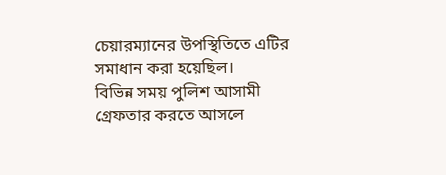চেয়ারম্যানের উপস্থিতিতে এটির সমাধান করা হয়েছিল।
বিভিন্ন সময় পুলিশ আসামী গ্রেফতার করতে আসলে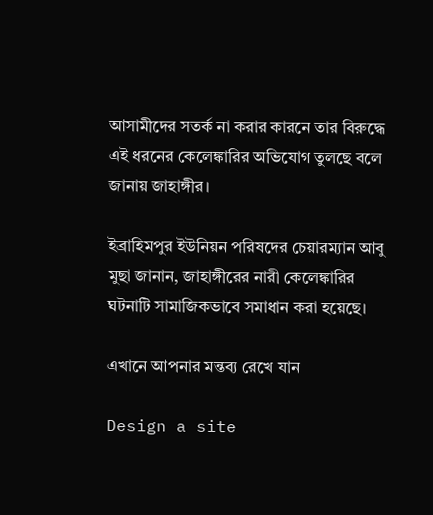আসামীদের সতর্ক না করার কারনে তার বিরুদ্ধে এই ধরনের কেলেঙ্কারির অভিযোগ তুলছে বলে জানায় জাহাঙ্গীর।

ইব্রাহিমপুর ইউনিয়ন পরিষদের চেয়ারম্যান আবু মুছা জানান, জাহাঙ্গীরের নারী কেলেঙ্কারির ঘটনাটি সামাজিকভাবে সমাধান করা হয়েছে।

এখানে আপনার মন্তব্য রেখে যান

Design a site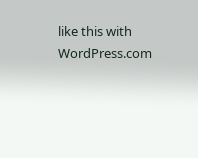like this with WordPress.com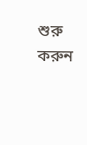শুরু করুন